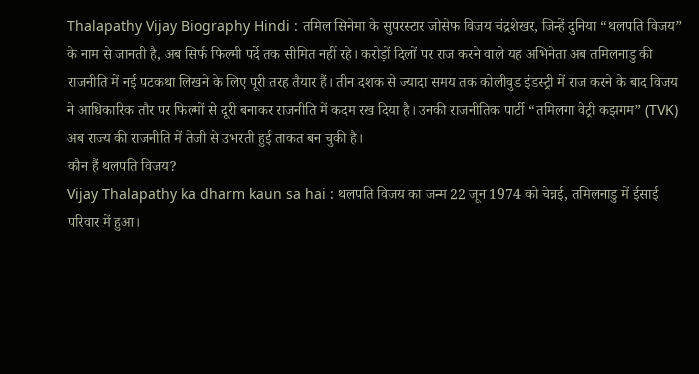Thalapathy Vijay Biography Hindi : तमिल सिनेमा के सुपरस्टार जोसेफ विजय चंद्रशेखर, जिन्हें दुनिया “थलपति विजय” के नाम से जानती है, अब सिर्फ फिल्मी पर्दे तक सीमित नहीं रहे। करोड़ों दिलों पर राज करने वाले यह अभिनेता अब तमिलनाडु की राजनीति में नई पटकथा लिखने के लिए पूरी तरह तैयार हैं। तीन दशक से ज्यादा समय तक कोलीवुड इंडस्ट्री में राज करने के बाद विजय ने आधिकारिक तौर पर फिल्मों से दूरी बनाकर राजनीति में कदम रख दिया है। उनकी राजनीतिक पार्टी “तमिलगा वेट्री कझगम” (TVK) अब राज्य की राजनीति में तेजी से उभरती हुई ताकत बन चुकी है।
कौन हैं थलपति विजय?
Vijay Thalapathy ka dharm kaun sa hai : थलपति विजय का जन्म 22 जून 1974 को चेन्नई, तमिलनाडु में ईसाई परिवार में हुआ।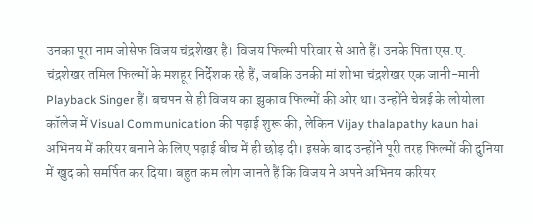उनका पूरा नाम जोसेफ विजय चंद्रशेखर है। विजय फिल्मी परिवार से आते हैं। उनके पिता एस.ए. चंद्रशेखर तमिल फिल्मों के मशहूर निर्देशक रहे हैं, जबकि उनकी मां शोभा चंद्रशेखर एक जानी-मानी Playback Singer हैं। बचपन से ही विजय का झुकाव फिल्मों की ओर था। उन्होंने चेन्नई के लोयोला कॉलेज में Visual Communication की पढ़ाई शुरू की, लेकिन Vijay thalapathy kaun hai अभिनय में करियर बनाने के लिए पढ़ाई बीच में ही छोड़ दी। इसके बाद उन्होंने पूरी तरह फिल्मों की दुनिया में खुद को समर्पित कर दिया। बहुत कम लोग जानते हैं कि विजय ने अपने अभिनय करियर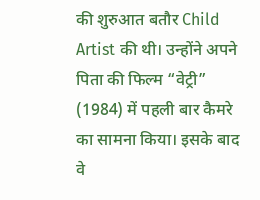की शुरुआत बतौर Child Artist की थी। उन्होंने अपने पिता की फिल्म “वेट्री” (1984) में पहली बार कैमरे का सामना किया। इसके बाद वे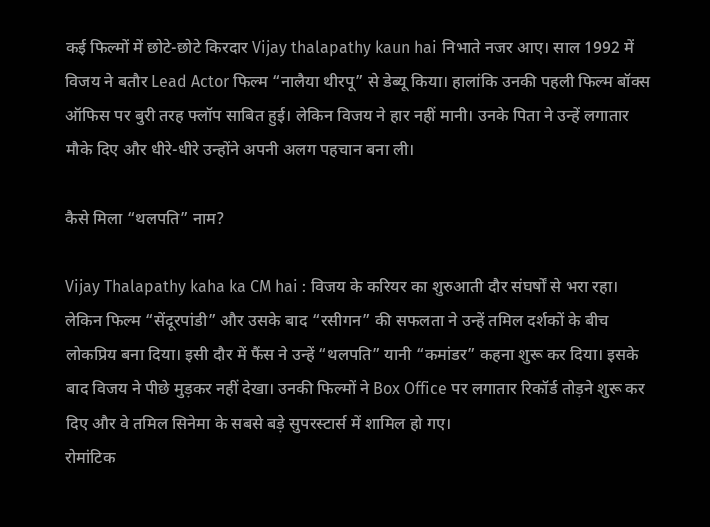कई फिल्मों में छोटे-छोटे किरदार Vijay thalapathy kaun hai निभाते नजर आए। साल 1992 में विजय ने बतौर Lead Actor फिल्म “नालैया थीरपू” से डेब्यू किया। हालांकि उनकी पहली फिल्म बॉक्स ऑफिस पर बुरी तरह फ्लॉप साबित हुई। लेकिन विजय ने हार नहीं मानी। उनके पिता ने उन्हें लगातार मौके दिए और धीरे-धीरे उन्होंने अपनी अलग पहचान बना ली।

कैसे मिला “थलपति” नाम?

Vijay Thalapathy kaha ka CM hai : विजय के करियर का शुरुआती दौर संघर्षों से भरा रहा। लेकिन फिल्म “सेंदूरपांडी” और उसके बाद “रसीगन” की सफलता ने उन्हें तमिल दर्शकों के बीच लोकप्रिय बना दिया। इसी दौर में फैंस ने उन्हें “थलपति” यानी “कमांडर” कहना शुरू कर दिया। इसके बाद विजय ने पीछे मुड़कर नहीं देखा। उनकी फिल्मों ने Box Office पर लगातार रिकॉर्ड तोड़ने शुरू कर दिए और वे तमिल सिनेमा के सबसे बड़े सुपरस्टार्स में शामिल हो गए।
रोमांटिक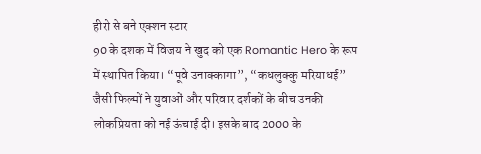हीरो से बने एक्शन स्टार
90 के दशक में विजय ने खुद को एक Romantic Hero के रूप में स्थापित किया। “पूवे उनाक्कागा”, “कधलुक्कु मरियाधई” जैसी फिल्मों ने युवाओं और परिवार दर्शकों के बीच उनकी लोकप्रियता को नई ऊंचाई दी। इसके बाद 2000 के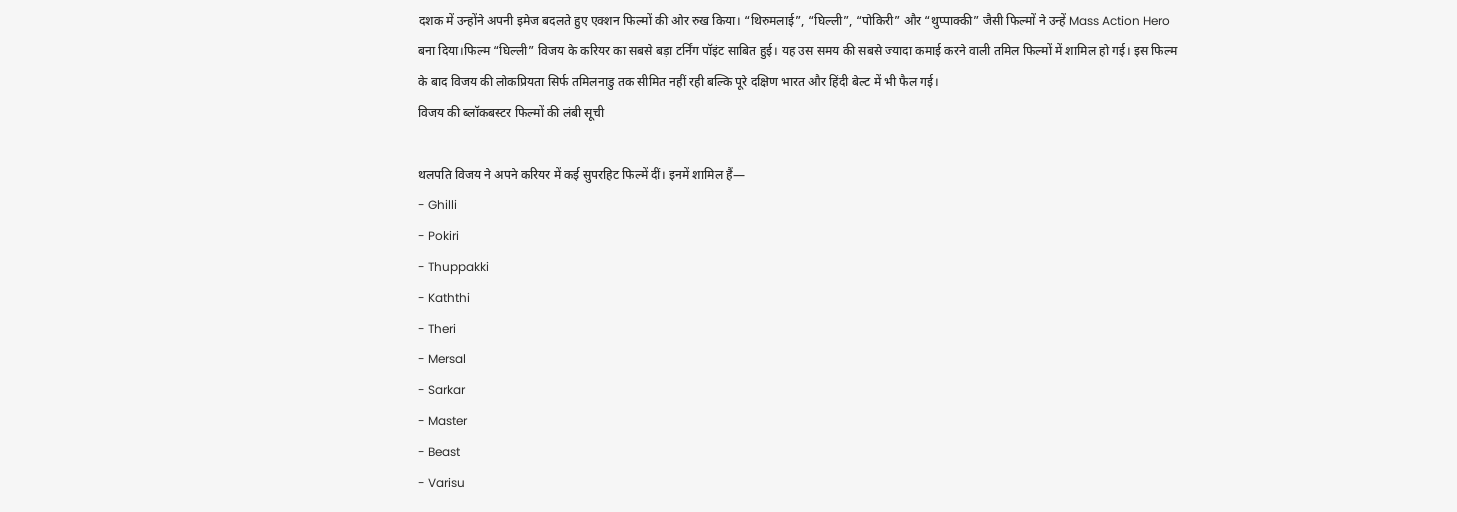दशक में उन्होंने अपनी इमेज बदलते हुए एक्शन फिल्मों की ओर रुख किया। “थिरुमलाई”, “घिल्ली”, “पोकिरी” और “थुप्पाक्की” जैसी फिल्मों ने उन्हें Mass Action Hero बना दिया।फिल्म “घिल्ली” विजय के करियर का सबसे बड़ा टर्निंग पॉइंट साबित हुई। यह उस समय की सबसे ज्यादा कमाई करने वाली तमिल फिल्मों में शामिल हो गई। इस फिल्म के बाद विजय की लोकप्रियता सिर्फ तमिलनाडु तक सीमित नहीं रही बल्कि पूरे दक्षिण भारत और हिंदी बेल्ट में भी फैल गई।
विजय की ब्लॉकबस्टर फिल्मों की लंबी सूची

थलपति विजय ने अपने करियर में कई सुपरहिट फिल्में दीं। इनमें शामिल हैं—
- Ghilli
- Pokiri
- Thuppakki
- Kaththi
- Theri
- Mersal
- Sarkar
- Master
- Beast
- Varisu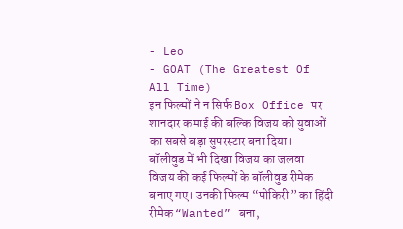- Leo
- GOAT (The Greatest Of All Time)
इन फिल्मों ने न सिर्फ Box Office पर शानदार कमाई की बल्कि विजय को युवाओं का सबसे बड़ा सुपरस्टार बना दिया।
बॉलीवुड में भी दिखा विजय का जलवा
विजय की कई फिल्मों के बॉलीवुड रीमेक बनाए गए। उनकी फिल्म “पोकिरी” का हिंदी रीमेक “Wanted” बना,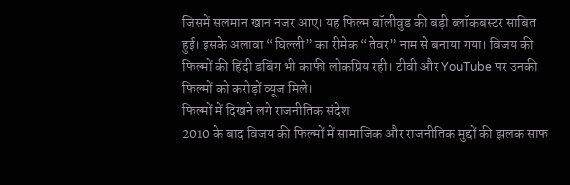जिसमें सलमान खान नजर आए। यह फिल्म बॉलीवुड की बड़ी ब्लॉकबस्टर साबित हुई। इसके अलावा “घिल्ली” का रीमेक “तेवर” नाम से बनाया गया। विजय की फिल्मों की हिंदी डबिंग भी काफी लोकप्रिय रही। टीवी और YouTube पर उनकी फिल्मों को करोड़ों व्यूज मिले।
फिल्मों में दिखने लगे राजनीतिक संदेश
2010 के बाद विजय की फिल्मों में सामाजिक और राजनीतिक मुद्दों की झलक साफ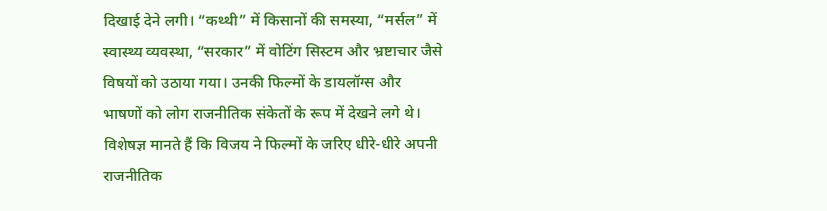दिखाई देने लगी। “कथ्थी” में किसानों की समस्या, “मर्सल” में स्वास्थ्य व्यवस्था, “सरकार” में वोटिंग सिस्टम और भ्रष्टाचार जैसे विषयों को उठाया गया। उनकी फिल्मों के डायलॉग्स और भाषणों को लोग राजनीतिक संकेतों के रूप में देखने लगे थे। विशेषज्ञ मानते हैं कि विजय ने फिल्मों के जरिए धीरे-धीरे अपनी राजनीतिक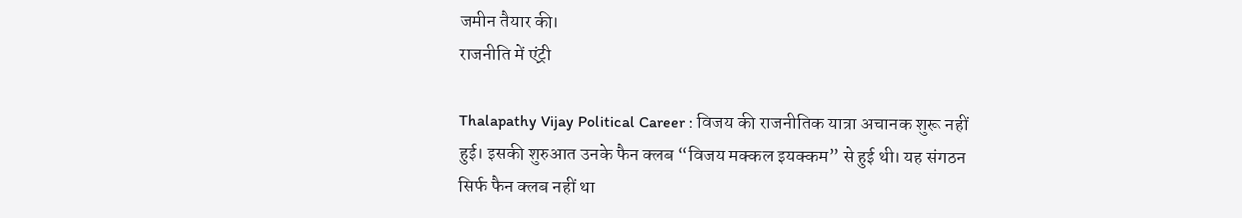जमीन तैयार की।
राजनीति में एंट्री

Thalapathy Vijay Political Career : विजय की राजनीतिक यात्रा अचानक शुरू नहीं हुई। इसकी शुरुआत उनके फैन क्लब “विजय मक्कल इयक्कम” से हुई थी। यह संगठन सिर्फ फैन क्लब नहीं था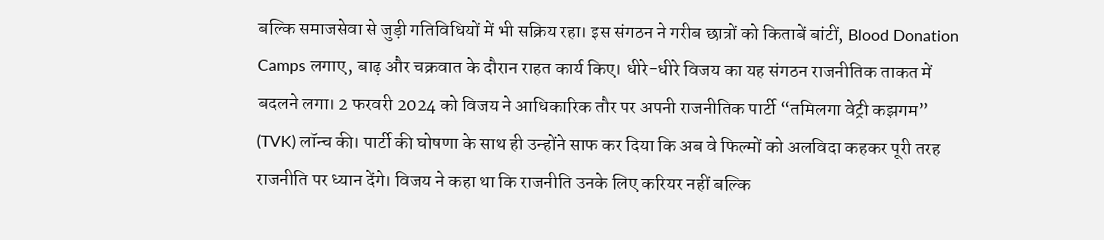बल्कि समाजसेवा से जुड़ी गतिविधियों में भी सक्रिय रहा। इस संगठन ने गरीब छात्रों को किताबें बांटीं, Blood Donation Camps लगाए, बाढ़ और चक्रवात के दौरान राहत कार्य किए। धीरे-धीरे विजय का यह संगठन राजनीतिक ताकत में बदलने लगा। 2 फरवरी 2024 को विजय ने आधिकारिक तौर पर अपनी राजनीतिक पार्टी “तमिलगा वेट्री कझगम” (TVK) लॉन्च की। पार्टी की घोषणा के साथ ही उन्होंने साफ कर दिया कि अब वे फिल्मों को अलविदा कहकर पूरी तरह राजनीति पर ध्यान देंगे। विजय ने कहा था कि राजनीति उनके लिए करियर नहीं बल्कि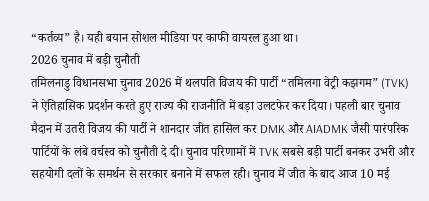“कर्तव्य” है। यही बयान सोशल मीडिया पर काफी वायरल हुआ था।
2026 चुनाव में बड़ी चुनौती
तमिलनाडु विधानसभा चुनाव 2026 में थलपति विजय की पार्टी “तमिलगा वेट्री कझगम” (TVK) ने ऐतिहासिक प्रदर्शन करते हुए राज्य की राजनीति में बड़ा उलटफेर कर दिया। पहली बार चुनाव मैदान में उतरी विजय की पार्टी ने शानदार जीत हासिल कर DMK और AIADMK जैसी पारंपरिक पार्टियों के लंबे वर्चस्व को चुनौती दे दी। चुनाव परिणामों में TVK सबसे बड़ी पार्टी बनकर उभरी और सहयोगी दलों के समर्थन से सरकार बनाने में सफल रही। चुनाव में जीत के बाद आज 10 मई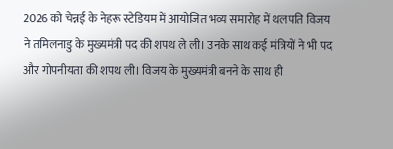2026 को चेन्नई के नेहरू स्टेडियम में आयोजित भव्य समारोह में थलपति विजय ने तमिलनाडु के मुख्यमंत्री पद की शपथ ले ली। उनके साथ कई मंत्रियों ने भी पद और गोपनीयता की शपथ ली। विजय के मुख्यमंत्री बनने के साथ ही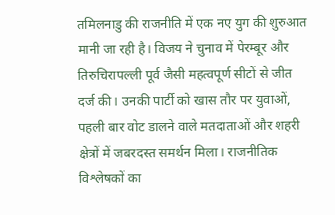तमिलनाडु की राजनीति में एक नए युग की शुरुआत मानी जा रही है। विजय ने चुनाव में पेरम्बूर और तिरुचिरापल्ली पूर्व जैसी महत्वपूर्ण सीटों से जीत दर्ज की। उनकी पार्टी को खास तौर पर युवाओं, पहली बार वोट डालने वाले मतदाताओं और शहरी क्षेत्रों में जबरदस्त समर्थन मिला। राजनीतिक विश्लेषकों का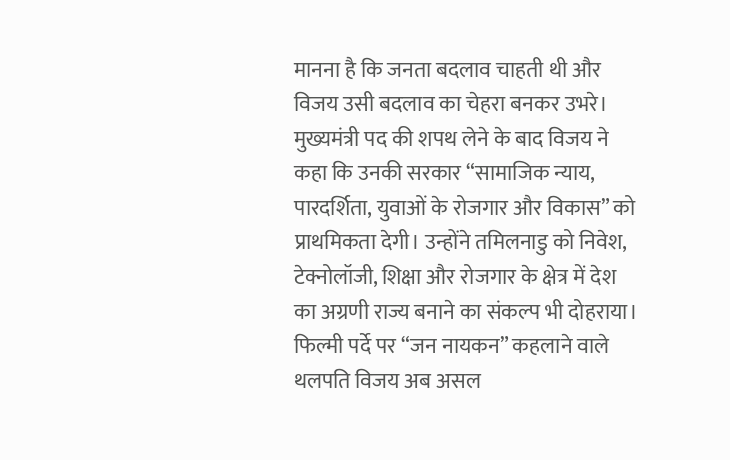मानना है कि जनता बदलाव चाहती थी और विजय उसी बदलाव का चेहरा बनकर उभरे। मुख्यमंत्री पद की शपथ लेने के बाद विजय ने कहा कि उनकी सरकार “सामाजिक न्याय, पारदर्शिता, युवाओं के रोजगार और विकास” को प्राथमिकता देगी। उन्होंने तमिलनाडु को निवेश, टेक्नोलॉजी, शिक्षा और रोजगार के क्षेत्र में देश का अग्रणी राज्य बनाने का संकल्प भी दोहराया। फिल्मी पर्दे पर “जन नायकन” कहलाने वाले थलपति विजय अब असल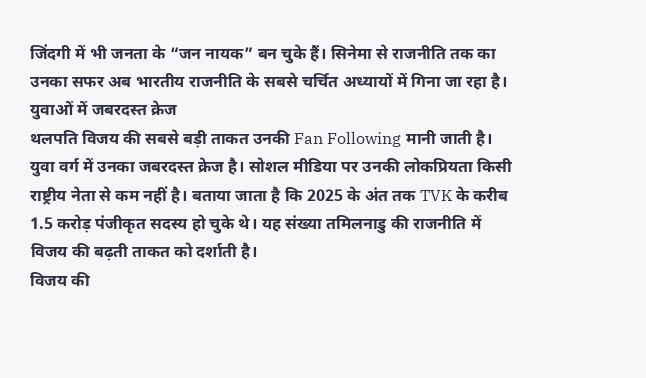जिंदगी में भी जनता के “जन नायक” बन चुके हैं। सिनेमा से राजनीति तक का उनका सफर अब भारतीय राजनीति के सबसे चर्चित अध्यायों में गिना जा रहा है।
युवाओं में जबरदस्त क्रेज
थलपति विजय की सबसे बड़ी ताकत उनकी Fan Following मानी जाती है। युवा वर्ग में उनका जबरदस्त क्रेज है। सोशल मीडिया पर उनकी लोकप्रियता किसी राष्ट्रीय नेता से कम नहीं है। बताया जाता है कि 2025 के अंत तक TVK के करीब 1.5 करोड़ पंजीकृत सदस्य हो चुके थे। यह संख्या तमिलनाडु की राजनीति में विजय की बढ़ती ताकत को दर्शाती है।
विजय की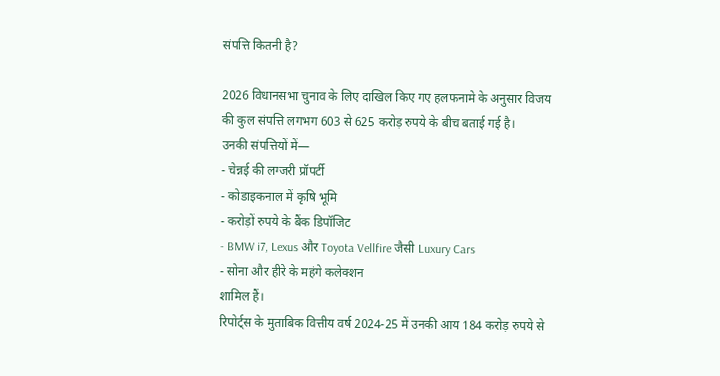संपत्ति कितनी है?

2026 विधानसभा चुनाव के लिए दाखिल किए गए हलफनामे के अनुसार विजय की कुल संपत्ति लगभग 603 से 625 करोड़ रुपये के बीच बताई गई है।
उनकी संपत्तियों में—
- चेन्नई की लग्जरी प्रॉपर्टी
- कोडाइकनाल में कृषि भूमि
- करोड़ों रुपये के बैंक डिपॉजिट
- BMW i7, Lexus और Toyota Vellfire जैसी Luxury Cars
- सोना और हीरे के महंगे कलेक्शन
शामिल हैं।
रिपोर्ट्स के मुताबिक वित्तीय वर्ष 2024-25 में उनकी आय 184 करोड़ रुपये से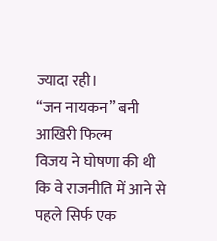ज्यादा रही।
“जन नायकन” बनी आखिरी फिल्म
विजय ने घोषणा की थी कि वे राजनीति में आने से पहले सिर्फ एक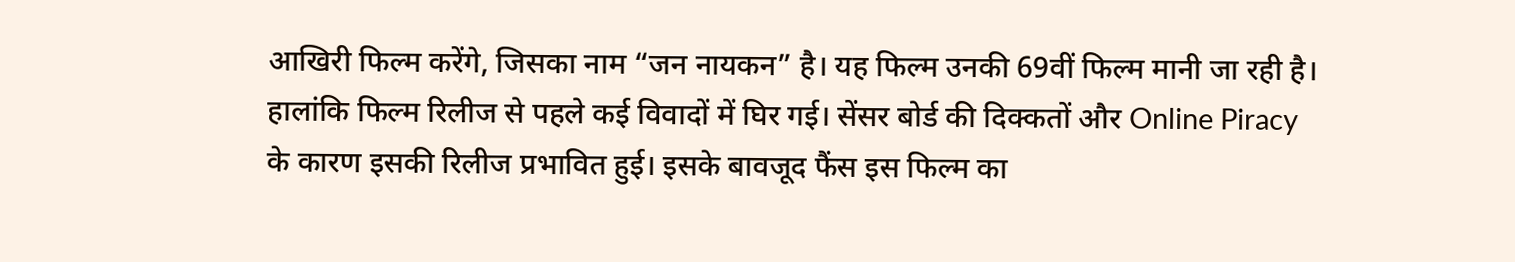आखिरी फिल्म करेंगे, जिसका नाम “जन नायकन” है। यह फिल्म उनकी 69वीं फिल्म मानी जा रही है। हालांकि फिल्म रिलीज से पहले कई विवादों में घिर गई। सेंसर बोर्ड की दिक्कतों और Online Piracy के कारण इसकी रिलीज प्रभावित हुई। इसके बावजूद फैंस इस फिल्म का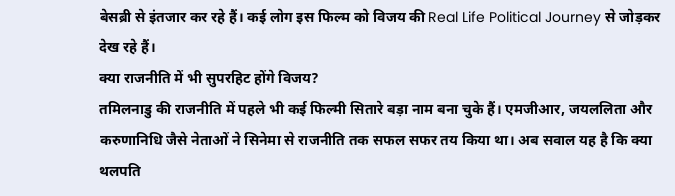बेसब्री से इंतजार कर रहे हैं। कई लोग इस फिल्म को विजय की Real Life Political Journey से जोड़कर देख रहे हैं।
क्या राजनीति में भी सुपरहिट होंगे विजय?
तमिलनाडु की राजनीति में पहले भी कई फिल्मी सितारे बड़ा नाम बना चुके हैं। एमजीआर, जयललिता और करुणानिधि जैसे नेताओं ने सिनेमा से राजनीति तक सफल सफर तय किया था। अब सवाल यह है कि क्या थलपति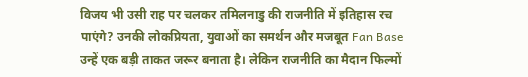विजय भी उसी राह पर चलकर तमिलनाडु की राजनीति में इतिहास रच पाएंगे? उनकी लोकप्रियता, युवाओं का समर्थन और मजबूत Fan Base उन्हें एक बड़ी ताकत जरूर बनाता है। लेकिन राजनीति का मैदान फिल्मों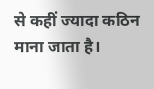से कहीं ज्यादा कठिन माना जाता है।